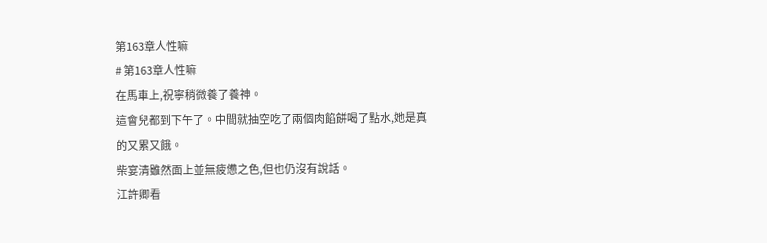第163章人性嘛
# 第163章人性嘛
在馬車上,祝寧稍微養了養神。
這會兒都到下午了。中間就抽空吃了兩個肉餡餅喝了點水,她是真的又累又餓。
柴宴清雖然面上並無疲憊之色,但也仍沒有說話。
江許卿看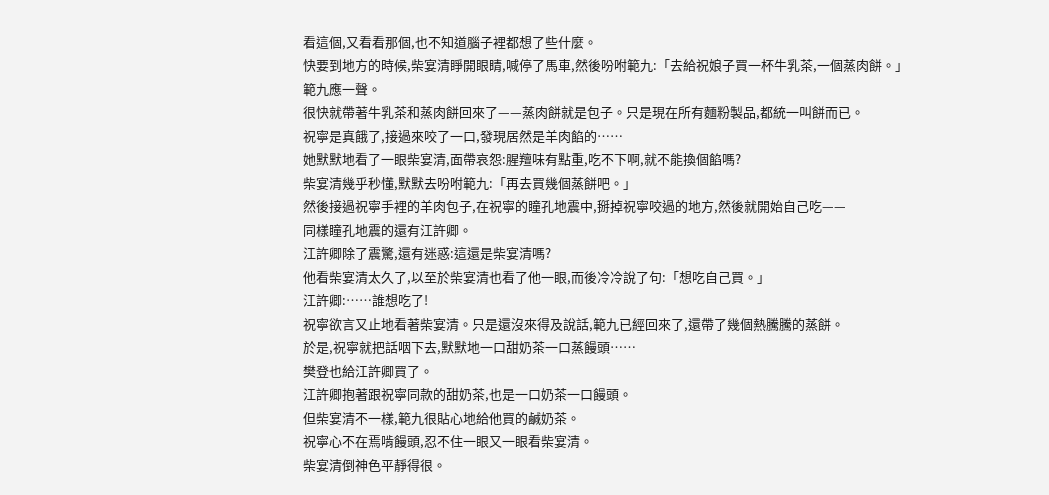看這個,又看看那個,也不知道腦子裡都想了些什麼。
快要到地方的時候,柴宴清睜開眼睛,喊停了馬車,然後吩咐範九:「去給祝娘子買一杯牛乳茶,一個蒸肉餅。」
範九應一聲。
很快就帶著牛乳茶和蒸肉餅回來了——蒸肉餅就是包子。只是現在所有麵粉製品,都統一叫餅而已。
祝寧是真餓了,接過來咬了一口,發現居然是羊肉餡的……
她默默地看了一眼柴宴清,面帶哀怨:腥羶味有點重,吃不下啊,就不能換個餡嗎?
柴宴清幾乎秒懂,默默去吩咐範九:「再去買幾個蒸餅吧。」
然後接過祝寧手裡的羊肉包子,在祝寧的瞳孔地震中,掰掉祝寧咬過的地方,然後就開始自己吃——
同樣瞳孔地震的還有江許卿。
江許卿除了震驚,還有迷惑:這還是柴宴清嗎?
他看柴宴清太久了,以至於柴宴清也看了他一眼,而後冷冷說了句:「想吃自己買。」
江許卿:……誰想吃了!
祝寧欲言又止地看著柴宴清。只是還沒來得及說話,範九已經回來了,還帶了幾個熱騰騰的蒸餅。
於是,祝寧就把話咽下去,默默地一口甜奶茶一口蒸饅頭……
樊登也給江許卿買了。
江許卿抱著跟祝寧同款的甜奶茶,也是一口奶茶一口饅頭。
但柴宴清不一樣,範九很貼心地給他買的鹹奶茶。
祝寧心不在焉啃饅頭,忍不住一眼又一眼看柴宴清。
柴宴清倒神色平靜得很。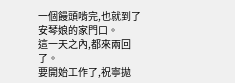一個饅頭啃完,也就到了安琴娘的家門口。
這一天之內,都來兩回了。
要開始工作了,祝寧拋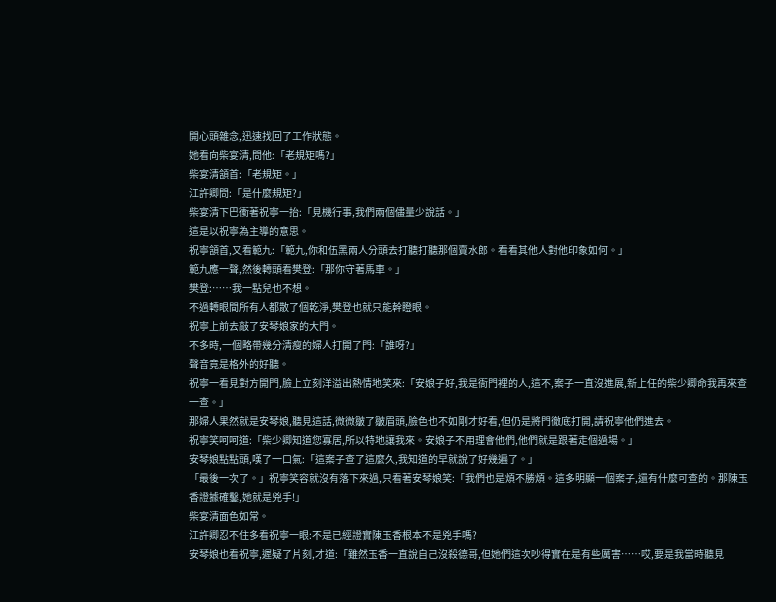開心頭雜念,迅速找回了工作狀態。
她看向柴宴清,問他:「老規矩嗎?」
柴宴清頷首:「老規矩。」
江許卿問:「是什麼規矩?」
柴宴清下巴衝著祝寧一抬:「見機行事,我們兩個儘量少說話。」
這是以祝寧為主導的意思。
祝寧頷首,又看範九:「範九,你和伍黑兩人分頭去打聽打聽那個賣水郎。看看其他人對他印象如何。」
範九應一聲,然後轉頭看樊登:「那你守著馬車。」
樊登:……我一點兒也不想。
不過轉眼間所有人都散了個乾淨,樊登也就只能幹瞪眼。
祝寧上前去敲了安琴娘家的大門。
不多時,一個略帶幾分清瘦的婦人打開了門:「誰呀?」
聲音竟是格外的好聽。
祝寧一看見對方開門,臉上立刻洋溢出熱情地笑來:「安娘子好,我是衙門裡的人,這不,案子一直沒進展,新上任的柴少卿命我再來查一查。」
那婦人果然就是安琴娘,聽見這話,微微皺了皺眉頭,臉色也不如剛才好看,但仍是將門徹底打開,請祝寧他們進去。
祝寧笑呵呵道:「柴少卿知道您寡居,所以特地讓我來。安娘子不用理會他們,他們就是跟著走個過場。」
安琴娘點點頭,嘆了一口氣:「這案子查了這麼久,我知道的早就說了好幾遍了。」
「最後一次了。」祝寧笑容就沒有落下來過,只看著安琴娘笑:「我們也是煩不勝煩。這多明顯一個案子,還有什麼可查的。那陳玉香證據確鑿,她就是兇手!」
柴宴清面色如常。
江許卿忍不住多看祝寧一眼:不是已經證實陳玉香根本不是兇手嗎?
安琴娘也看祝寧,遲疑了片刻,才道:「雖然玉香一直說自己沒殺德哥,但她們這次吵得實在是有些厲害……哎,要是我當時聽見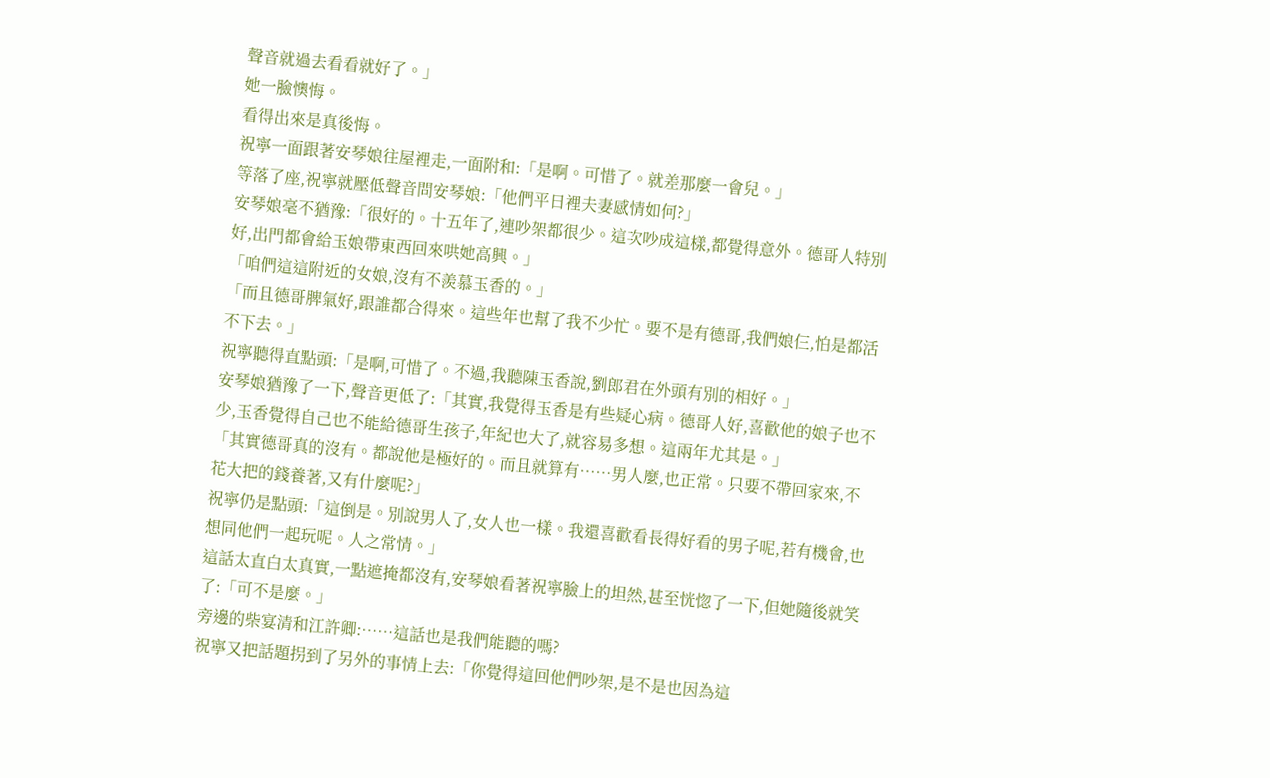聲音就過去看看就好了。」
她一臉懊悔。
看得出來是真後悔。
祝寧一面跟著安琴娘往屋裡走,一面附和:「是啊。可惜了。就差那麼一會兒。」
等落了座,祝寧就壓低聲音問安琴娘:「他們平日裡夫妻感情如何?」
安琴娘毫不猶豫:「很好的。十五年了,連吵架都很少。這次吵成這樣,都覺得意外。德哥人特別好,出門都會給玉娘帶東西回來哄她高興。」
「咱們這這附近的女娘,沒有不羨慕玉香的。」
「而且德哥脾氣好,跟誰都合得來。這些年也幫了我不少忙。要不是有德哥,我們娘仨,怕是都活不下去。」
祝寧聽得直點頭:「是啊,可惜了。不過,我聽陳玉香說,劉郎君在外頭有別的相好。」
安琴娘猶豫了一下,聲音更低了:「其實,我覺得玉香是有些疑心病。德哥人好,喜歡他的娘子也不少,玉香覺得自己也不能給德哥生孩子,年紀也大了,就容易多想。這兩年尤其是。」
「其實德哥真的沒有。都說他是極好的。而且就算有……男人麼,也正常。只要不帶回家來,不花大把的錢養著,又有什麼呢?」
祝寧仍是點頭:「這倒是。別說男人了,女人也一樣。我還喜歡看長得好看的男子呢,若有機會,也想同他們一起玩呢。人之常情。」
這話太直白太真實,一點遮掩都沒有,安琴娘看著祝寧臉上的坦然,甚至恍惚了一下,但她隨後就笑了:「可不是麼。」
旁邊的柴宴清和江許卿:……這話也是我們能聽的嗎?
祝寧又把話題拐到了另外的事情上去:「你覺得這回他們吵架,是不是也因為這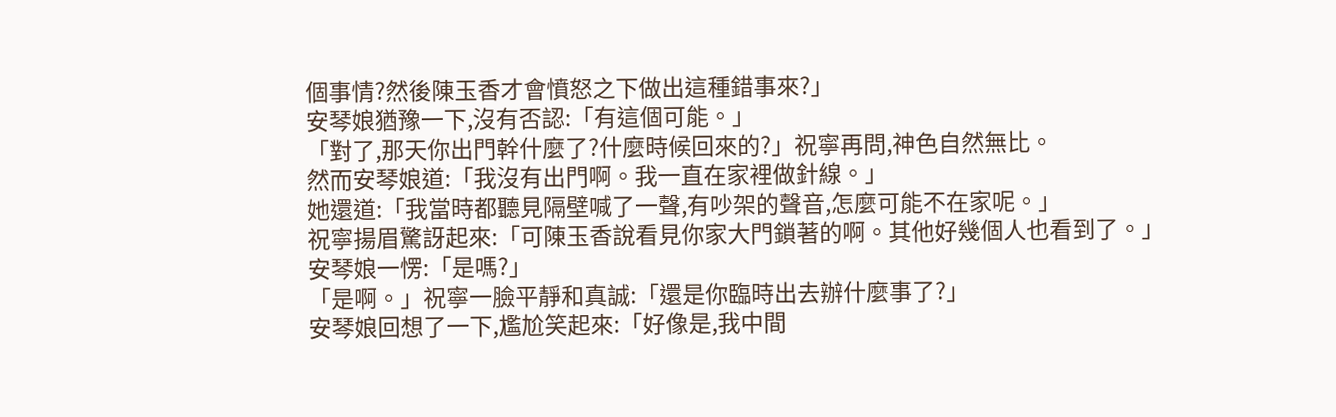個事情?然後陳玉香才會憤怒之下做出這種錯事來?」
安琴娘猶豫一下,沒有否認:「有這個可能。」
「對了,那天你出門幹什麼了?什麼時候回來的?」祝寧再問,神色自然無比。
然而安琴娘道:「我沒有出門啊。我一直在家裡做針線。」
她還道:「我當時都聽見隔壁喊了一聲,有吵架的聲音,怎麼可能不在家呢。」
祝寧揚眉驚訝起來:「可陳玉香說看見你家大門鎖著的啊。其他好幾個人也看到了。」
安琴娘一愣:「是嗎?」
「是啊。」祝寧一臉平靜和真誠:「還是你臨時出去辦什麼事了?」
安琴娘回想了一下,尷尬笑起來:「好像是,我中間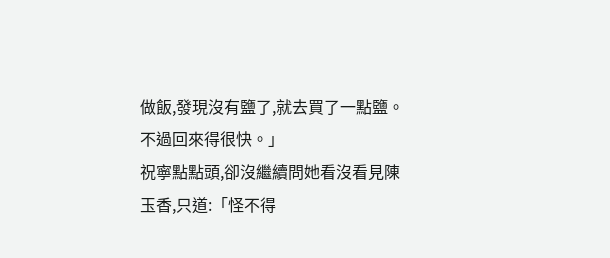做飯,發現沒有鹽了,就去買了一點鹽。不過回來得很快。」
祝寧點點頭,卻沒繼續問她看沒看見陳玉香,只道:「怪不得